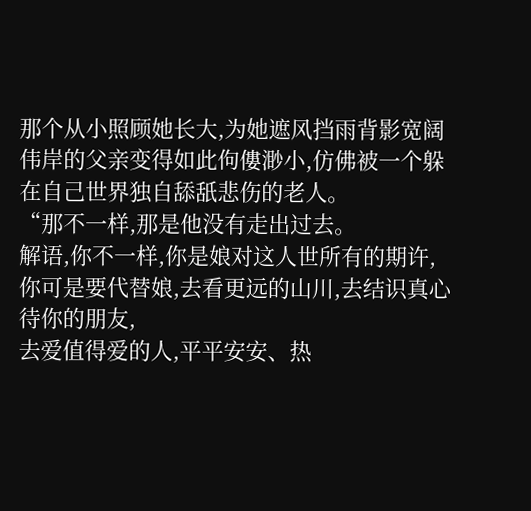那个从小照顾她长大,为她遮风挡雨背影宽阔伟岸的父亲变得如此佝僂渺小,仿佛被一个躲在自己世界独自舔舐悲伤的老人。
“那不一样,那是他没有走出过去。
解语,你不一样,你是娘对这人世所有的期许,
你可是要代替娘,去看更远的山川,去结识真心待你的朋友,
去爱值得爱的人,平平安安、热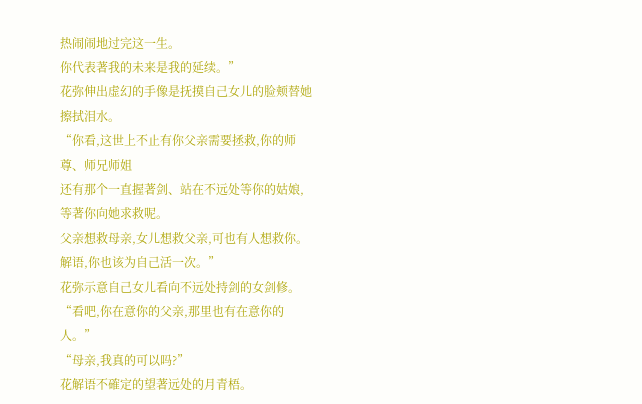热闹闹地过完这一生。
你代表著我的未来是我的延续。”
花弥伸出虚幻的手像是抚摸自己女儿的脸颊替她擦拭泪水。
“你看,这世上不止有你父亲需要拯救,你的师尊、师兄师姐
还有那个一直握著剑、站在不远处等你的姑娘,
等著你向她求救呢。
父亲想救母亲,女儿想救父亲,可也有人想救你。
解语,你也该为自己活一次。”
花弥示意自己女儿看向不远处持剑的女剑修。
“看吧,你在意你的父亲,那里也有在意你的人。”
“母亲,我真的可以吗?”
花解语不確定的望著远处的月青梧。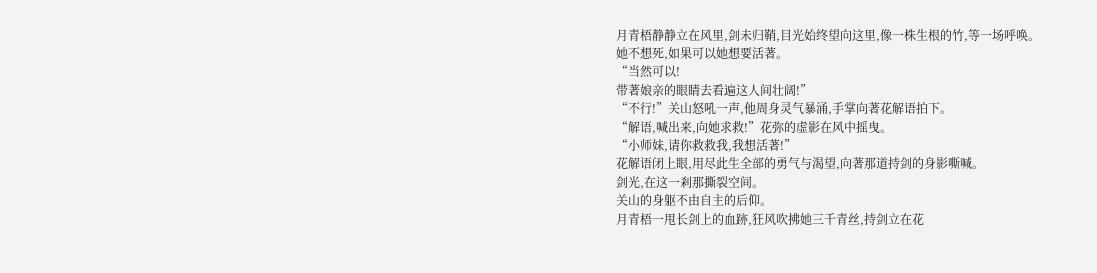月青梧静静立在风里,剑未归鞘,目光始终望向这里,像一株生根的竹,等一场呼唤。
她不想死,如果可以她想要活著。
“当然可以!
带著娘亲的眼睛去看遍这人间壮阔!”
“不行!”关山怒吼一声,他周身灵气暴涌,手掌向著花解语拍下。
“解语,喊出来,向她求救!”花弥的虚影在风中摇曳。
“小师妹,请你救救我,我想活著!”
花解语闭上眼,用尽此生全部的勇气与渴望,向著那道持剑的身影嘶喊。
剑光,在这一剎那撕裂空间。
关山的身躯不由自主的后仰。
月青梧一甩长剑上的血跡,狂风吹拂她三千青丝,持剑立在花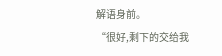解语身前。
“很好,剩下的交给我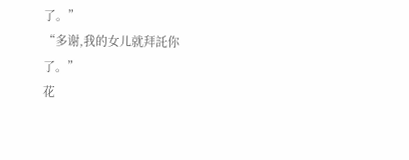了。”
“多谢,我的女儿就拜託你了。”
花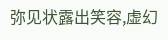弥见状露出笑容,虚幻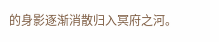的身影逐渐消散归入冥府之河。